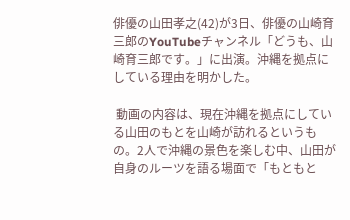俳優の山田孝之(42)が3日、俳優の山崎育三郎のYouTubeチャンネル「どうも、山崎育三郎です。」に出演。沖縄を拠点にしている理由を明かした。

 動画の内容は、現在沖縄を拠点にしている山田のもとを山崎が訪れるというもの。2人で沖縄の景色を楽しむ中、山田が自身のルーツを語る場面で「もともと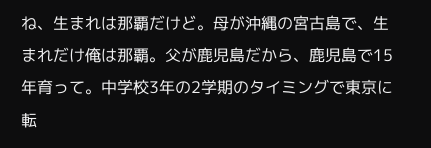ね、生まれは那覇だけど。母が沖縄の宮古島で、生まれだけ俺は那覇。父が鹿児島だから、鹿児島で15年育って。中学校3年の2学期のタイミングで東京に転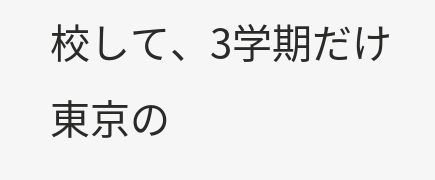校して、3学期だけ東京の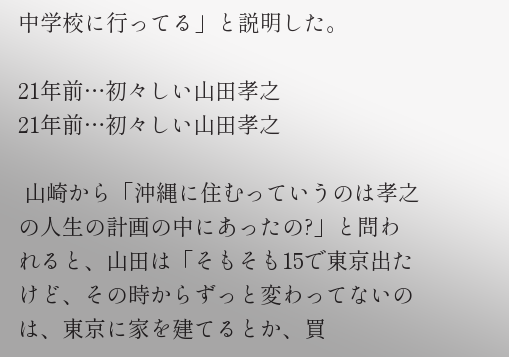中学校に行ってる」と説明した。

21年前…初々しい山田孝之
21年前…初々しい山田孝之

 山崎から「沖縄に住むっていうのは孝之の人生の計画の中にあったの?」と問われると、山田は「そもそも15で東京出たけど、その時からずっと変わってないのは、東京に家を建てるとか、買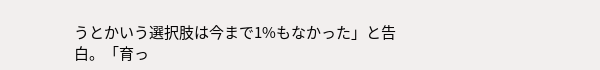うとかいう選択肢は今まで1%もなかった」と告白。「育っ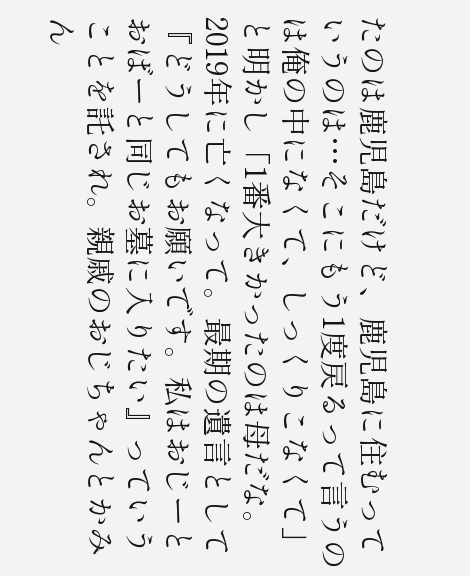たのは鹿児島だけど、鹿児島に住むっていうのは…そこにもう1度戻るって言うのは俺の中になくて、しっくりこなくて」と明かし「1番大きかったのは母だな。2019年に亡くなって。最期の遺言として『どうしてもお願いです。私はおじーとおばーと同じお墓に入りたい』っていうことを託され。親戚のおじちゃんとかみん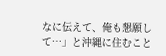なに伝えて、俺も懇願して…」と沖縄に住むこと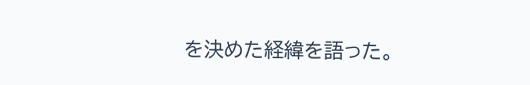を決めた経緯を語った。